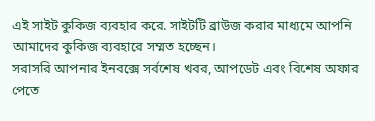এই সাইট কুকিজ ব্যবহার করে. সাইটটি ব্রাউজ করার মাধ্যমে আপনি আমাদের কুকিজ ব্যবহারে সম্মত হচ্ছেন।
সরাসরি আপনার ইনবক্সে সর্বশেষ খবর, আপডেট এবং বিশেষ অফার পেতে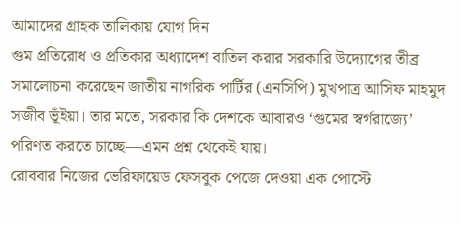আমাদের গ্রাহক তালিকায় যোগ দিন
গুম প্রতিরোধ ও প্রতিকার অধ্যাদেশ বাতিল করার সরকারি উদ্যোগের তীব্র সমালোচনা করেছেন জাতীয় নাগরিক পার্টির (এনসিপি) মুখপাত্র আসিফ মাহমুদ সজীব ভূঁইয়া। তার মতে, সরকার কি দেশকে আবারও ‘গুমের স্বর্গরাজ্যে’ পরিণত করতে চাচ্ছে—এমন প্রশ্ন থেকেই যায়।
রোববার নিজের ভেরিফায়েড ফেসবুক পেজে দেওয়া এক পোস্টে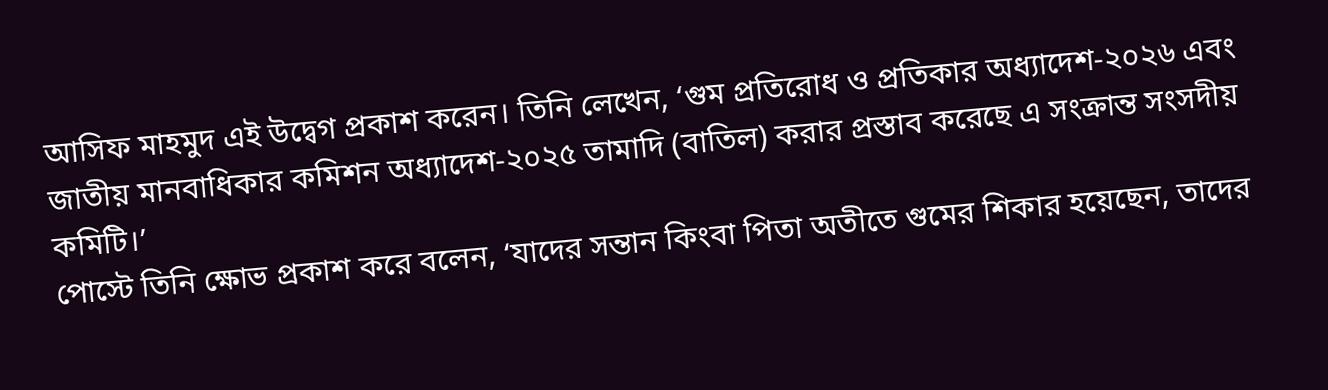আসিফ মাহমুদ এই উদ্বেগ প্রকাশ করেন। তিনি লেখেন, ‘গুম প্রতিরোধ ও প্রতিকার অধ্যাদেশ-২০২৬ এবং জাতীয় মানবাধিকার কমিশন অধ্যাদেশ-২০২৫ তামাদি (বাতিল) করার প্রস্তাব করেছে এ সংক্রান্ত সংসদীয় কমিটি।’
পোস্টে তিনি ক্ষোভ প্রকাশ করে বলেন, ‘যাদের সন্তান কিংবা পিতা অতীতে গুমের শিকার হয়েছেন, তাদের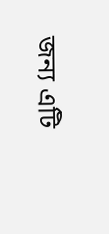জন্য এটি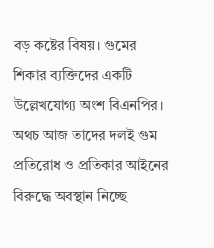বড় কষ্টের বিষয়। গুমের শিকার ব্যক্তিদের একটি উল্লেখযোগ্য অংশ বিএনপির। অথচ আজ তাদের দলই গুম প্রতিরোধ ও প্রতিকার আইনের বিরুদ্ধে অবস্থান নিচ্ছে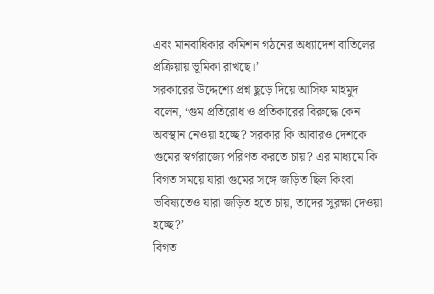এবং মানবাধিকার কমিশন গঠনের অধ্যাদেশ বাতিলের প্রক্রিয়ায় ভূমিকা রাখছে।’
সরকারের উদ্দেশ্যে প্রশ্ন ছুড়ে দিয়ে আসিফ মাহমুদ বলেন, ‘গুম প্রতিরোধ ও প্রতিকারের বিরুদ্ধে কেন অবস্থান নেওয়া হচ্ছে? সরকার কি আবারও দেশকে গুমের স্বর্গরাজ্যে পরিণত করতে চায়? এর মাধ্যমে কি বিগত সময়ে যারা গুমের সঙ্গে জড়িত ছিল কিংবা ভবিষ্যতেও যারা জড়িত হতে চায়, তাদের সুরক্ষা দেওয়া হচ্ছে?’
বিগত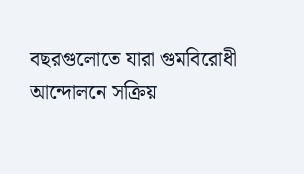বছরগুলোতে যারা গুমবিরোধী আন্দোলনে সক্রিয়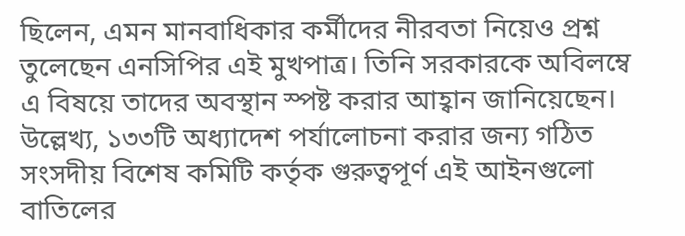ছিলেন, এমন মানবাধিকার কর্মীদের নীরবতা নিয়েও প্রশ্ন তুলেছেন এনসিপির এই মুখপাত্র। তিনি সরকারকে অবিলম্বে এ বিষয়ে তাদের অবস্থান স্পষ্ট করার আহ্বান জানিয়েছেন।
উল্লেখ্য, ১৩৩টি অধ্যাদেশ পর্যালোচনা করার জন্য গঠিত সংসদীয় বিশেষ কমিটি কর্তৃক গুরুত্বপূর্ণ এই আইনগুলো বাতিলের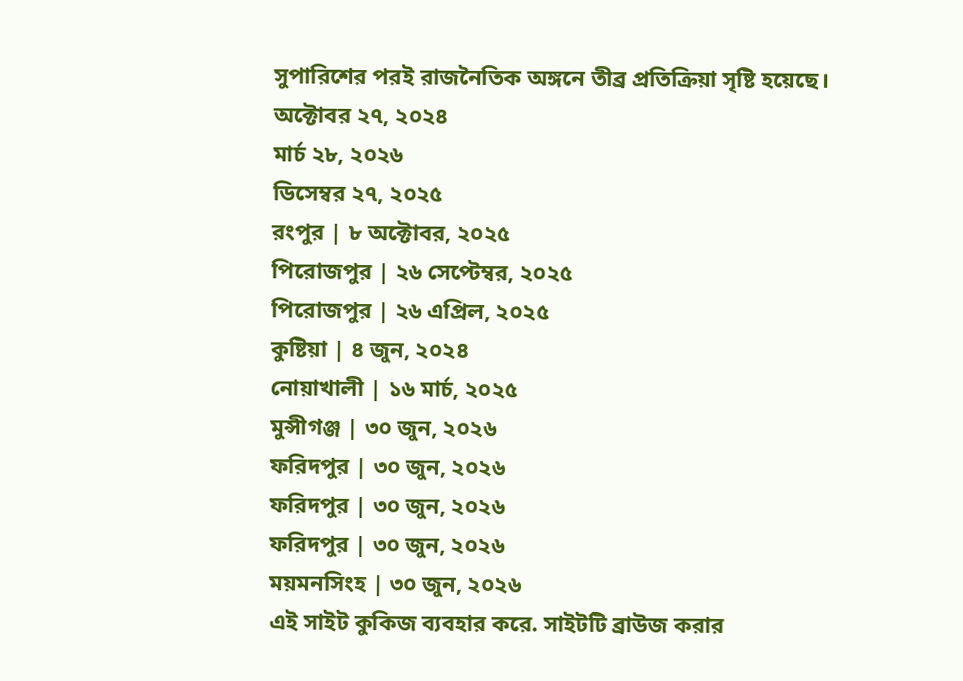সুপারিশের পরই রাজনৈতিক অঙ্গনে তীব্র প্রতিক্রিয়া সৃষ্টি হয়েছে।
অক্টোবর ২৭, ২০২৪
মার্চ ২৮, ২০২৬
ডিসেম্বর ২৭, ২০২৫
রংপুর | ৮ অক্টোবর, ২০২৫
পিরোজপুর | ২৬ সেপ্টেম্বর, ২০২৫
পিরোজপুর | ২৬ এপ্রিল, ২০২৫
কুষ্টিয়া | ৪ জুন, ২০২৪
নোয়াখালী | ১৬ মার্চ, ২০২৫
মুন্সীগঞ্জ | ৩০ জুন, ২০২৬
ফরিদপুর | ৩০ জুন, ২০২৬
ফরিদপুর | ৩০ জুন, ২০২৬
ফরিদপুর | ৩০ জুন, ২০২৬
ময়মনসিংহ | ৩০ জুন, ২০২৬
এই সাইট কুকিজ ব্যবহার করে. সাইটটি ব্রাউজ করার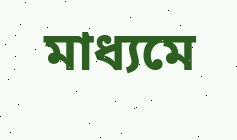মাধ্যমে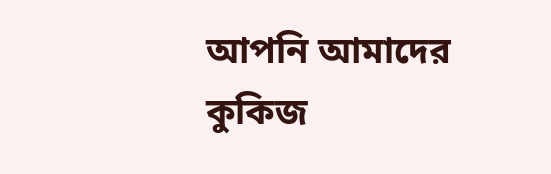আপনি আমাদের কুকিজ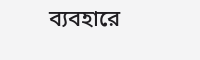ব্যবহারে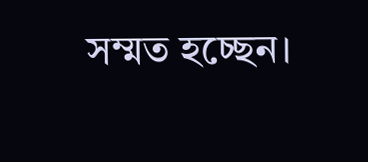সম্মত হচ্ছেন।